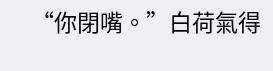“你閉嘴。”白荷氣得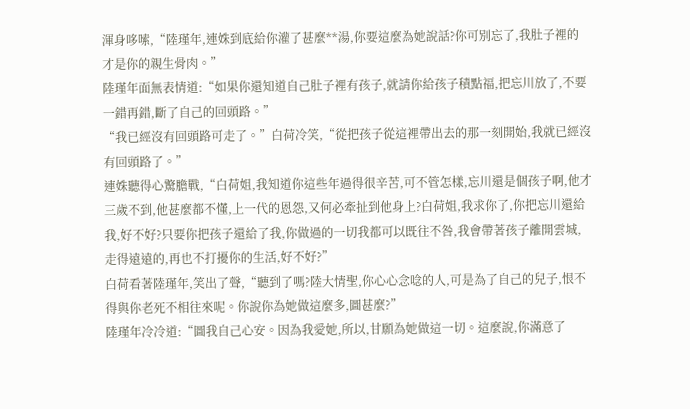渾身哆嗦,“陸瑾年,連姝到底給你灌了甚麼**湯,你要這麼為她說話?你可別忘了,我肚子裡的才是你的親生骨肉。”
陸瑾年面無表情道:“如果你還知道自己肚子裡有孩子,就請你給孩子積點福,把忘川放了,不要一錯再錯,斷了自己的回頭路。”
“我已經沒有回頭路可走了。”白荷冷笑,“從把孩子從這裡帶出去的那一刻開始,我就已經沒有回頭路了。”
連姝聽得心驚膽戰,“白荷姐,我知道你這些年過得很辛苦,可不管怎樣,忘川還是個孩子啊,他才三歲不到,他甚麼都不懂,上一代的恩怨,又何必牽扯到他身上?白荷姐,我求你了,你把忘川還給我,好不好?只要你把孩子還給了我,你做過的一切我都可以既往不咎,我會帶著孩子離開雲城,走得遠遠的,再也不打擾你的生活,好不好?”
白荷看著陸瑾年,笑出了聲,“聽到了嗎?陸大情聖,你心心念唸的人,可是為了自己的兒子,恨不得與你老死不相往來呢。你說你為她做這麼多,圖甚麼?”
陸瑾年冷冷道:“圖我自己心安。因為我愛她,所以,甘願為她做這一切。這麼說,你滿意了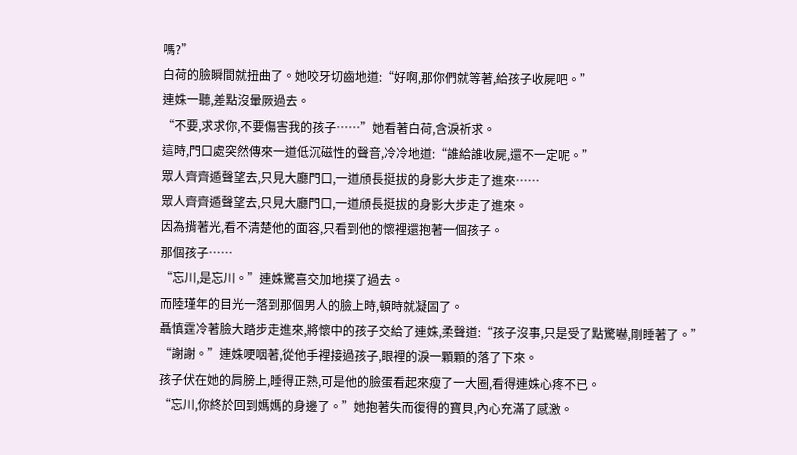嗎?”
白荷的臉瞬間就扭曲了。她咬牙切齒地道:“好啊,那你們就等著,給孩子收屍吧。”
連姝一聽,差點沒暈厥過去。
“不要,求求你,不要傷害我的孩子……”她看著白荷,含淚祈求。
這時,門口處突然傳來一道低沉磁性的聲音,冷冷地道:“誰給誰收屍,還不一定呢。”
眾人齊齊遁聲望去,只見大廳門口,一道頎長挺拔的身影大步走了進來……
眾人齊齊遁聲望去,只見大廳門口,一道頎長挺拔的身影大步走了進來。
因為揹著光,看不清楚他的面容,只看到他的懷裡還抱著一個孩子。
那個孩子……
“忘川,是忘川。”連姝驚喜交加地撲了過去。
而陸瑾年的目光一落到那個男人的臉上時,頓時就凝固了。
聶慎霆冷著臉大踏步走進來,將懷中的孩子交給了連姝,柔聲道:“孩子沒事,只是受了點驚嚇,剛睡著了。”
“謝謝。”連姝哽咽著,從他手裡接過孩子,眼裡的淚一顆顆的落了下來。
孩子伏在她的肩膀上,睡得正熟,可是他的臉蛋看起來瘦了一大圈,看得連姝心疼不已。
“忘川,你終於回到媽媽的身邊了。”她抱著失而復得的寶貝,內心充滿了感激。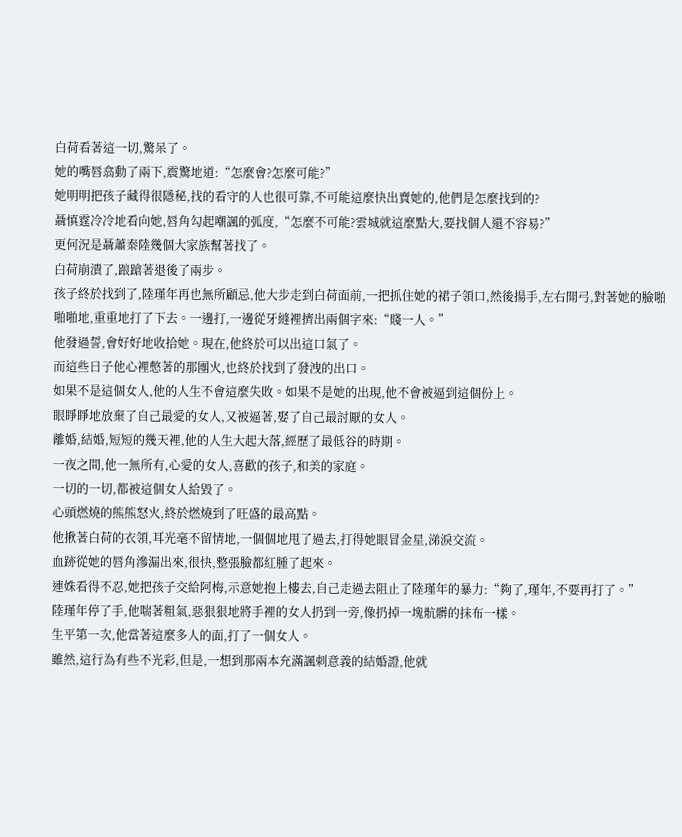白荷看著這一切,驚呆了。
她的嘴唇翕動了兩下,震驚地道:“怎麼會?怎麼可能?”
她明明把孩子藏得很隱秘,找的看守的人也很可靠,不可能這麼快出賣她的,他們是怎麼找到的?
聶慎霆冷冷地看向她,唇角勾起嘲諷的弧度,“怎麼不可能?雲城就這麼點大,要找個人還不容易?”
更何況是聶蕭秦陸幾個大家族幫著找了。
白荷崩潰了,踉蹌著退後了兩步。
孩子終於找到了,陸瑾年再也無所顧忌,他大步走到白荷面前,一把抓住她的裙子領口,然後揚手,左右開弓,對著她的臉啪啪啪地,重重地打了下去。一邊打,一邊從牙縫裡擠出兩個字來:“賤一人。”
他發過誓,會好好地收拾她。現在,他終於可以出這口氣了。
而這些日子他心裡憋著的那團火,也終於找到了發洩的出口。
如果不是這個女人,他的人生不會這麼失敗。如果不是她的出現,他不會被逼到這個份上。
眼睜睜地放棄了自己最愛的女人,又被逼著,娶了自己最討厭的女人。
離婚,結婚,短短的幾天裡,他的人生大起大落,經歷了最低谷的時期。
一夜之間,他一無所有,心愛的女人,喜歡的孩子,和美的家庭。
一切的一切,都被這個女人給毀了。
心頭燃燒的熊熊怒火,終於燃燒到了旺盛的最高點。
他揪著白荷的衣領,耳光毫不留情地,一個個地甩了過去,打得她眼冒金星,涕淚交流。
血跡從她的唇角滲漏出來,很快,整張臉都紅腫了起來。
連姝看得不忍,她把孩子交給阿梅,示意她抱上樓去,自己走過去阻止了陸瑾年的暴力:“夠了,瑾年,不要再打了。”
陸瑾年停了手,他喘著粗氣,惡狠狠地將手裡的女人扔到一旁,像扔掉一塊骯髒的抹布一樣。
生平第一次,他當著這麼多人的面,打了一個女人。
雖然,這行為有些不光彩,但是,一想到那兩本充滿諷刺意義的結婚證,他就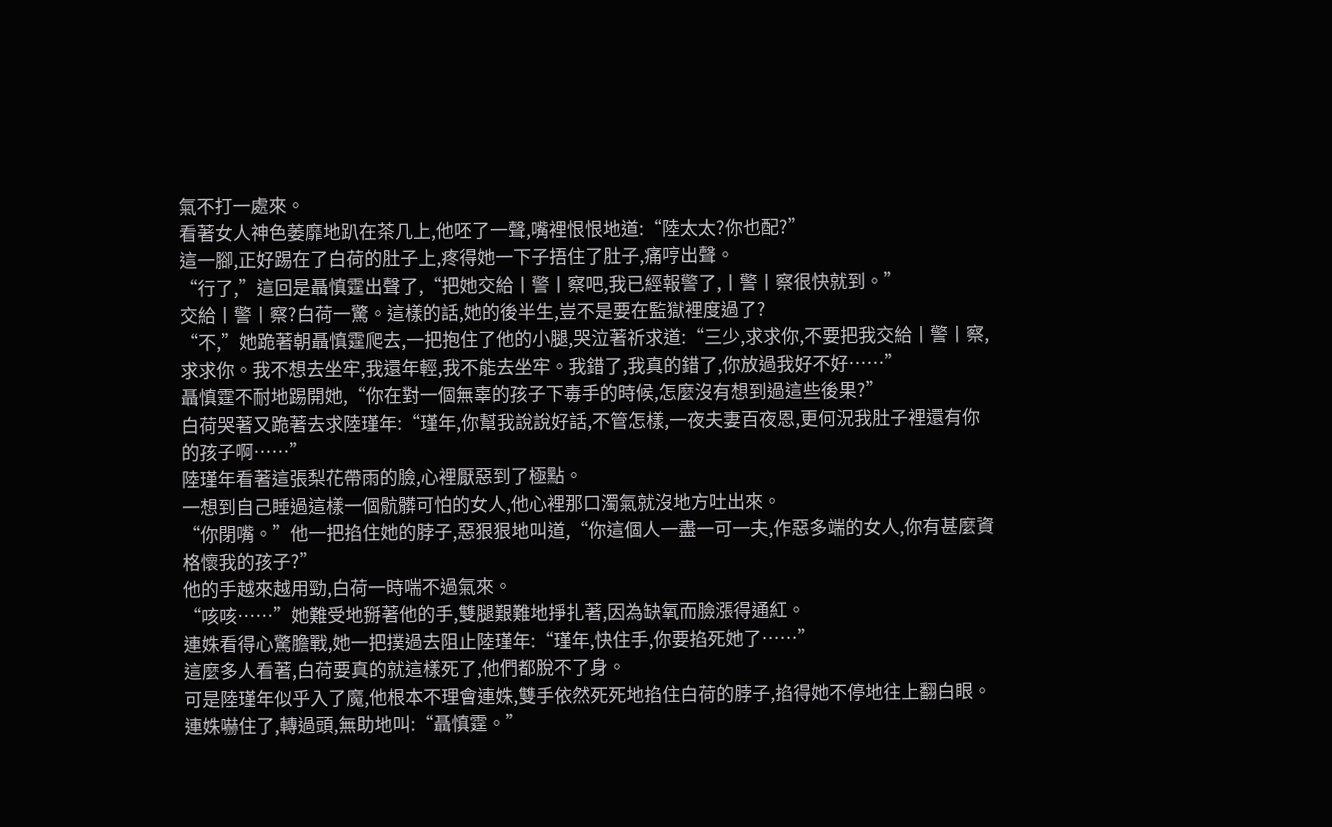氣不打一處來。
看著女人神色萎靡地趴在茶几上,他呸了一聲,嘴裡恨恨地道:“陸太太?你也配?”
這一腳,正好踢在了白荷的肚子上,疼得她一下子捂住了肚子,痛哼出聲。
“行了,”這回是聶慎霆出聲了,“把她交給丨警丨察吧,我已經報警了,丨警丨察很快就到。”
交給丨警丨察?白荷一驚。這樣的話,她的後半生,豈不是要在監獄裡度過了?
“不,”她跪著朝聶慎霆爬去,一把抱住了他的小腿,哭泣著祈求道:“三少,求求你,不要把我交給丨警丨察,求求你。我不想去坐牢,我還年輕,我不能去坐牢。我錯了,我真的錯了,你放過我好不好……”
聶慎霆不耐地踢開她,“你在對一個無辜的孩子下毒手的時候,怎麼沒有想到過這些後果?”
白荷哭著又跪著去求陸瑾年:“瑾年,你幫我說說好話,不管怎樣,一夜夫妻百夜恩,更何況我肚子裡還有你的孩子啊……”
陸瑾年看著這張梨花帶雨的臉,心裡厭惡到了極點。
一想到自己睡過這樣一個骯髒可怕的女人,他心裡那口濁氣就沒地方吐出來。
“你閉嘴。”他一把掐住她的脖子,惡狠狠地叫道,“你這個人一盡一可一夫,作惡多端的女人,你有甚麼資格懷我的孩子?”
他的手越來越用勁,白荷一時喘不過氣來。
“咳咳……”她難受地掰著他的手,雙腿艱難地掙扎著,因為缺氧而臉漲得通紅。
連姝看得心驚膽戰,她一把撲過去阻止陸瑾年:“瑾年,快住手,你要掐死她了……”
這麼多人看著,白荷要真的就這樣死了,他們都脫不了身。
可是陸瑾年似乎入了魔,他根本不理會連姝,雙手依然死死地掐住白荷的脖子,掐得她不停地往上翻白眼。
連姝嚇住了,轉過頭,無助地叫:“聶慎霆。”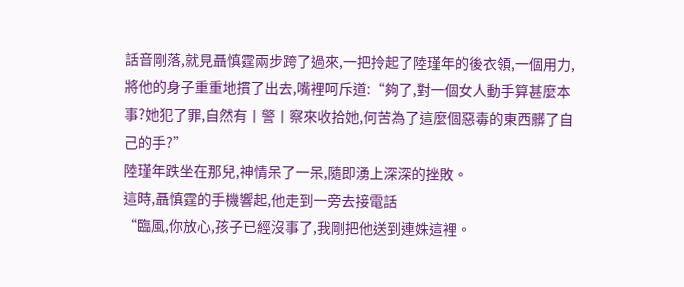話音剛落,就見聶慎霆兩步跨了過來,一把拎起了陸瑾年的後衣領,一個用力,將他的身子重重地摜了出去,嘴裡呵斥道:“夠了,對一個女人動手算甚麼本事?她犯了罪,自然有丨警丨察來收拾她,何苦為了這麼個惡毒的東西髒了自己的手?”
陸瑾年跌坐在那兒,神情呆了一呆,隨即湧上深深的挫敗。
這時,聶慎霆的手機響起,他走到一旁去接電話
“臨風,你放心,孩子已經沒事了,我剛把他送到連姝這裡。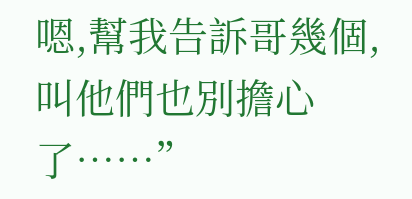嗯,幫我告訴哥幾個,叫他們也別擔心了……”